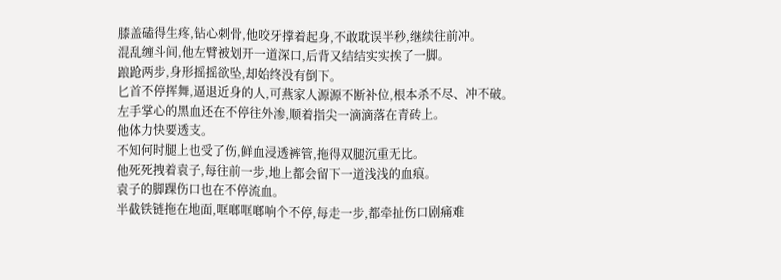膝盖磕得生疼,钻心刺骨,他咬牙撑着起身,不敢耽误半秒,继续往前冲。
混乱缠斗间,他左臂被划开一道深口,后背又结结实实挨了一脚。
踉跄两步,身形摇摇欲坠,却始终没有倒下。
匕首不停挥舞,逼退近身的人,可燕家人源源不断补位,根本杀不尽、冲不破。
左手掌心的黑血还在不停往外渗,顺着指尖一滴滴落在青砖上。
他体力快要透支。
不知何时腿上也受了伤,鲜血浸透裤管,拖得双腿沉重无比。
他死死拽着袁子,每往前一步,地上都会留下一道浅浅的血痕。
袁子的脚踝伤口也在不停流血。
半截铁链拖在地面,哐啷哐啷响个不停,每走一步,都牵扯伤口剧痛难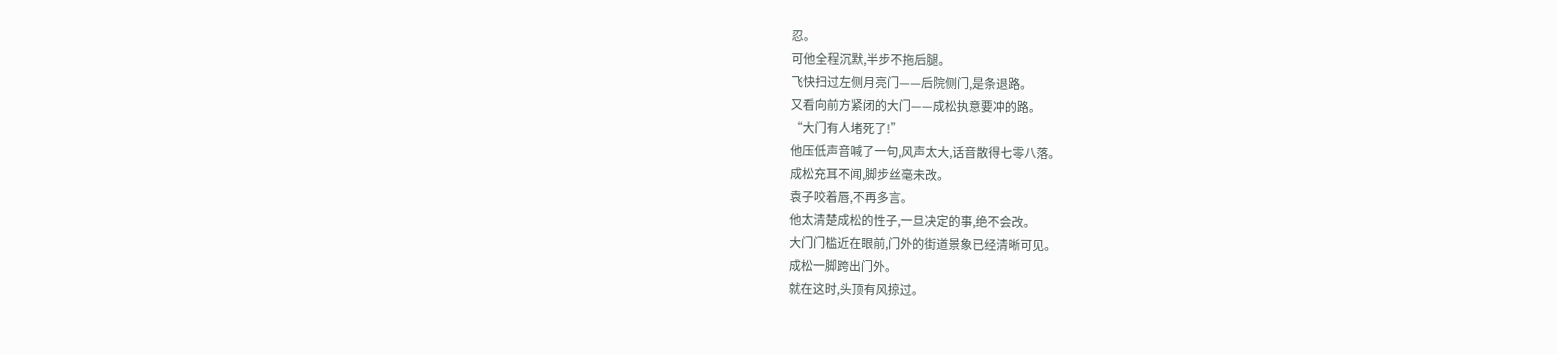忍。
可他全程沉默,半步不拖后腿。
飞快扫过左侧月亮门——后院侧门,是条退路。
又看向前方紧闭的大门——成松执意要冲的路。
“大门有人堵死了!”
他压低声音喊了一句,风声太大,话音散得七零八落。
成松充耳不闻,脚步丝毫未改。
袁子咬着唇,不再多言。
他太清楚成松的性子,一旦决定的事,绝不会改。
大门门槛近在眼前,门外的街道景象已经清晰可见。
成松一脚跨出门外。
就在这时,头顶有风掠过。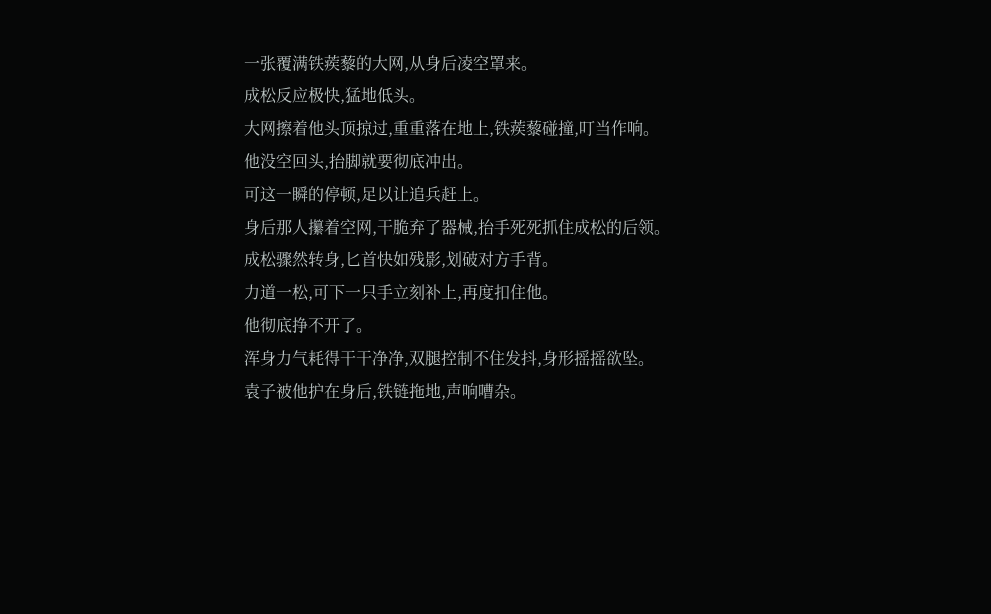一张覆满铁蒺藜的大网,从身后凌空罩来。
成松反应极快,猛地低头。
大网擦着他头顶掠过,重重落在地上,铁蒺藜碰撞,叮当作响。
他没空回头,抬脚就要彻底冲出。
可这一瞬的停顿,足以让追兵赶上。
身后那人攥着空网,干脆弃了器械,抬手死死抓住成松的后领。
成松骤然转身,匕首快如残影,划破对方手背。
力道一松,可下一只手立刻补上,再度扣住他。
他彻底挣不开了。
浑身力气耗得干干净净,双腿控制不住发抖,身形摇摇欲坠。
袁子被他护在身后,铁链拖地,声响嘈杂。